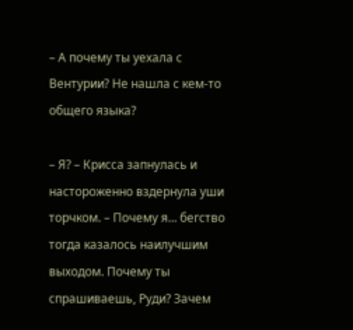– А почему ты уехала с Вентурии? Не нашла с кем-то общего языка?

– Я? – Крисса запнулась и настороженно вздернула уши торчком. – Почему я... бегство тогда казалось наилучшим выходом. Почему ты спрашиваешь, Руди? Зачем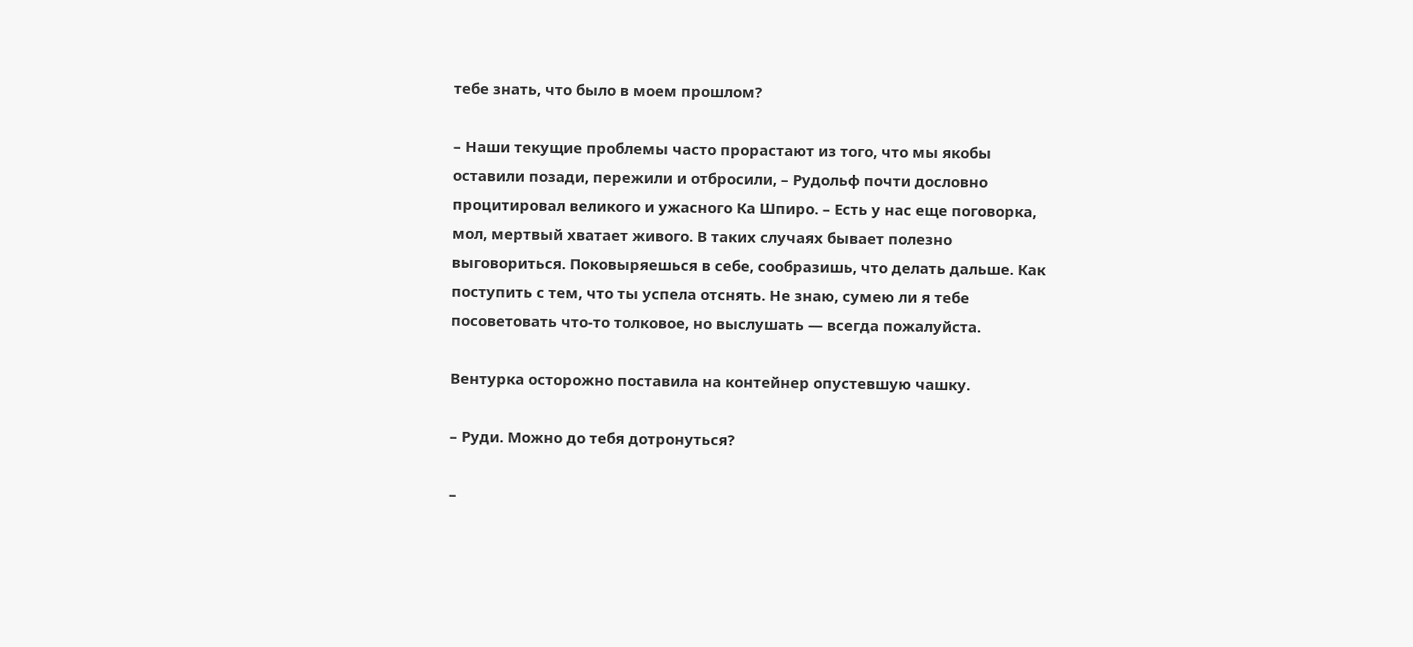тебе знать, что было в моем прошлом?

– Наши текущие проблемы часто прорастают из того, что мы якобы оставили позади, пережили и отбросили, – Рудольф почти дословно процитировал великого и ужасного Ка Шпиро. – Есть у нас еще поговорка, мол, мертвый хватает живого. В таких случаях бывает полезно выговориться. Поковыряешься в себе, сообразишь, что делать дальше. Как поступить с тем, что ты успела отснять. Не знаю, сумею ли я тебе посоветовать что-то толковое, но выслушать — всегда пожалуйста.

Вентурка осторожно поставила на контейнер опустевшую чашку.

– Руди. Можно до тебя дотронуться?

–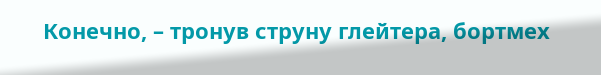Конечно, – тронув струну глейтера, бортмех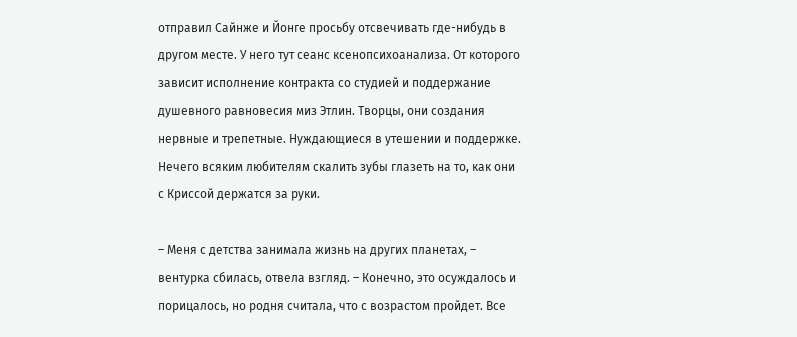отправил Сайнже и Йонге просьбу отсвечивать где-нибудь в другом месте. У него тут сеанс ксенопсихоанализа. От которого зависит исполнение контракта со студией и поддержание душевного равновесия миз Этлин. Творцы, они создания нервные и трепетные. Нуждающиеся в утешении и поддержке. Нечего всяким любителям скалить зубы глазеть на то, как они с Криссой держатся за руки.

– Меня с детства занимала жизнь на других планетах, – вентурка сбилась, отвела взгляд. – Конечно, это осуждалось и порицалось, но родня считала, что с возрастом пройдет. Все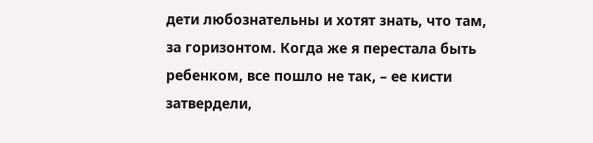дети любознательны и хотят знать, что там, за горизонтом. Когда же я перестала быть ребенком, все пошло не так, – ее кисти затвердели,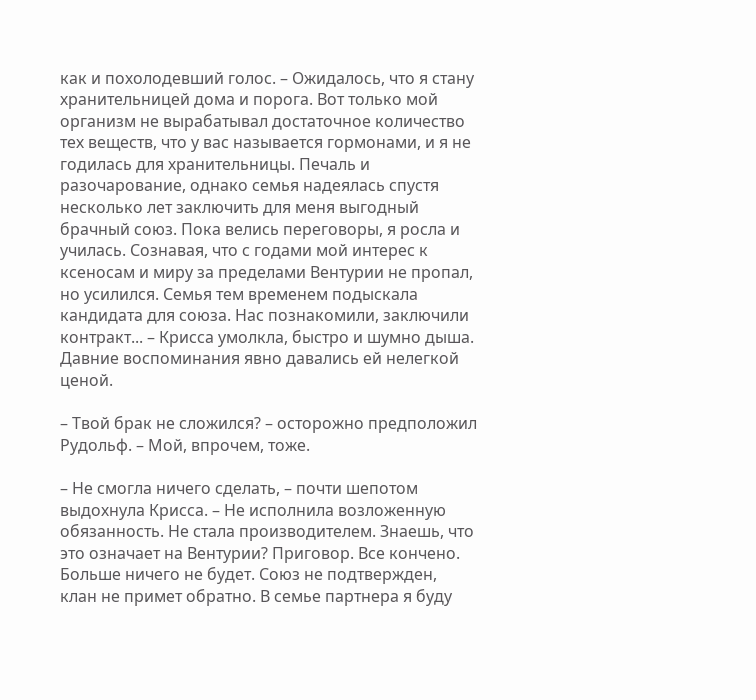как и похолодевший голос. – Ожидалось, что я стану хранительницей дома и порога. Вот только мой организм не вырабатывал достаточное количество тех веществ, что у вас называется гормонами, и я не годилась для хранительницы. Печаль и разочарование, однако семья надеялась спустя несколько лет заключить для меня выгодный брачный союз. Пока велись переговоры, я росла и училась. Сознавая, что с годами мой интерес к ксеносам и миру за пределами Вентурии не пропал, но усилился. Семья тем временем подыскала кандидата для союза. Нас познакомили, заключили контракт... – Крисса умолкла, быстро и шумно дыша. Давние воспоминания явно давались ей нелегкой ценой.

– Твой брак не сложился? – осторожно предположил Рудольф. – Мой, впрочем, тоже.

– Не смогла ничего сделать, – почти шепотом выдохнула Крисса. – Не исполнила возложенную обязанность. Не стала производителем. Знаешь, что это означает на Вентурии? Приговор. Все кончено. Больше ничего не будет. Союз не подтвержден, клан не примет обратно. В семье партнера я буду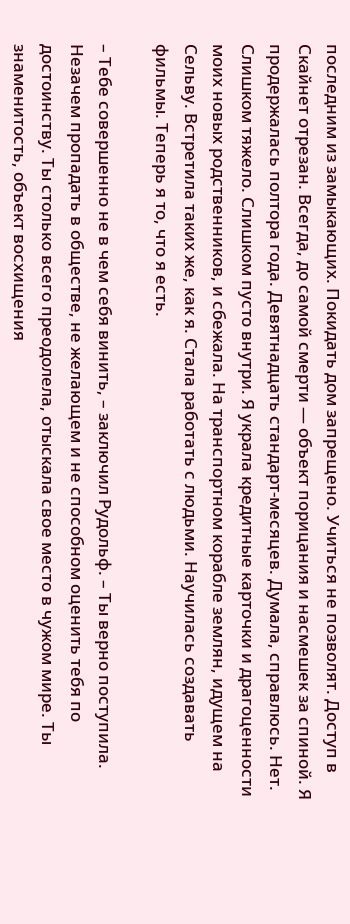последним из замыкающих. Покидать дом запрещено. Учиться не позволят. Доступ в Скайнет отрезан. Всегда, до самой смерти — объект порицания и насмешек за спиной. Я продержалась полтора года. Девятнадцать стандарт-месяцев. Думала, справлюсь. Нет. Слишком тяжело. Слишком пусто внутри. Я украла кредитные карточки и драгоценности моих новых родственников, и сбежала. На транспортном корабле землян, идущем на Сельву. Встретила таких же, как я. Стала работать с людьми. Научилась создавать фильмы. Теперь я то, что я есть.

– Тебе совершенно не в чем себя винить, – заключил Рудольф. – Ты верно поступила. Незачем пропадать в обществе, не желающем и не способном оценить тебя по достоинству. Ты столько всего преодолела, отыскала свое место в чужом мире. Ты знаменитость, объект восхищения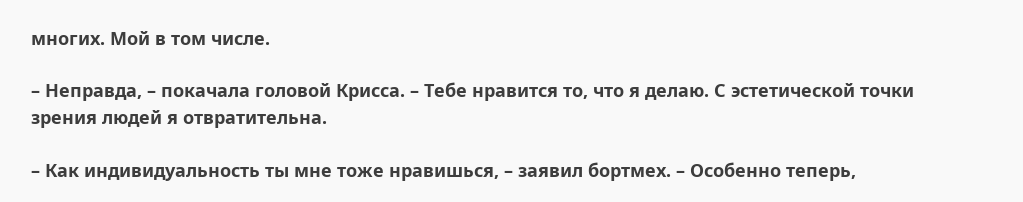многих. Мой в том числе.

– Неправда, – покачала головой Крисса. – Тебе нравится то, что я делаю. С эстетической точки зрения людей я отвратительна.

– Как индивидуальность ты мне тоже нравишься, – заявил бортмех. – Особенно теперь,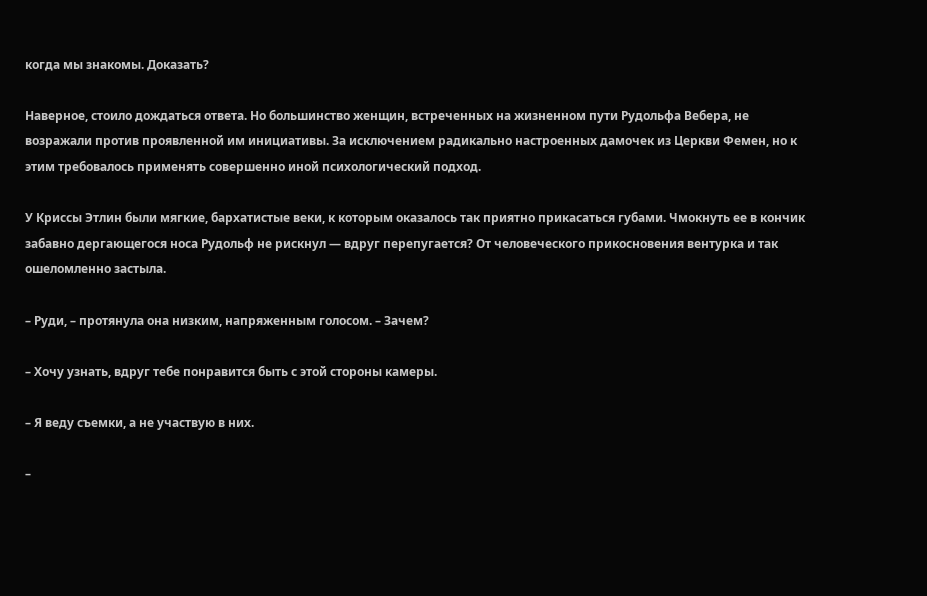когда мы знакомы. Доказать?

Наверное, стоило дождаться ответа. Но большинство женщин, встреченных на жизненном пути Рудольфа Вебера, не возражали против проявленной им инициативы. За исключением радикально настроенных дамочек из Церкви Фемен, но к этим требовалось применять совершенно иной психологический подход.

У Криссы Этлин были мягкие, бархатистые веки, к которым оказалось так приятно прикасаться губами. Чмокнуть ее в кончик забавно дергающегося носа Рудольф не рискнул — вдруг перепугается? От человеческого прикосновения вентурка и так ошеломленно застыла.

– Руди, – протянула она низким, напряженным голосом. – Зачем?

– Хочу узнать, вдруг тебе понравится быть с этой стороны камеры.

– Я веду съемки, а не участвую в них.

–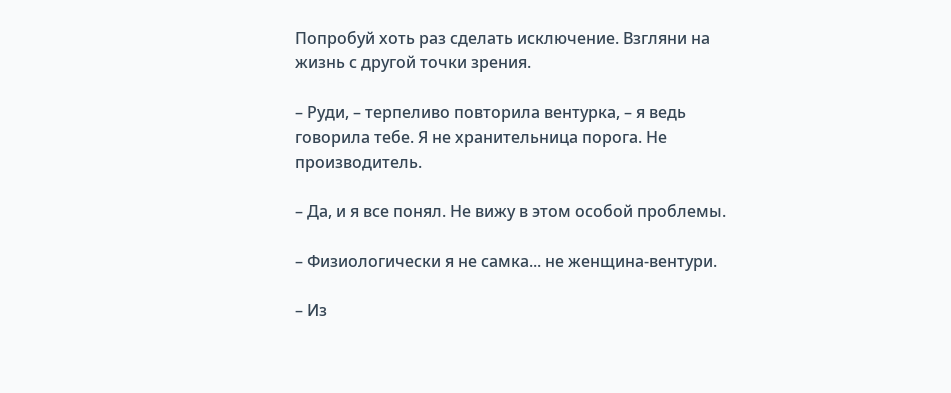Попробуй хоть раз сделать исключение. Взгляни на жизнь с другой точки зрения.

– Руди, – терпеливо повторила вентурка, – я ведь говорила тебе. Я не хранительница порога. Не производитель.

– Да, и я все понял. Не вижу в этом особой проблемы.

– Физиологически я не самка... не женщина-вентури.

– Из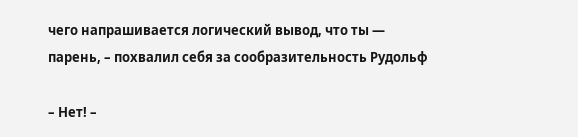чего напрашивается логический вывод, что ты — парень, – похвалил себя за сообразительность Рудольф

– Нет! –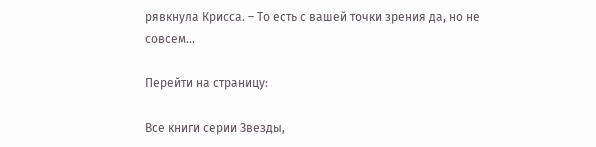рявкнула Крисса. – То есть с вашей точки зрения да, но не совсем...

Перейти на страницу:

Все книги серии Звезды,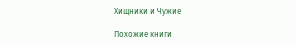Хищники и Чужие

Похожие книги